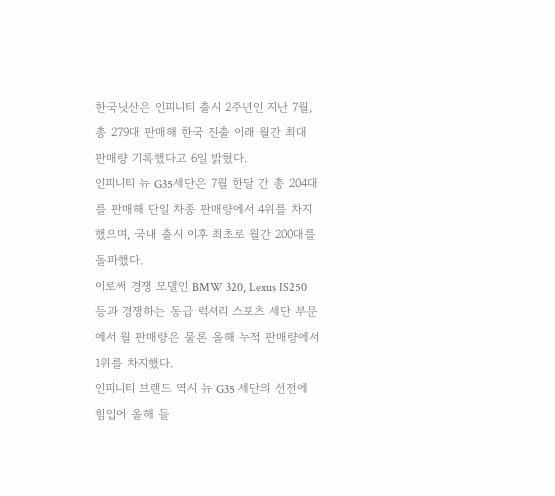한국닛산은 인피니티 출시 2주년인 지난 7월, 총 279대 판매해 한국 진출 이래 월간 최대 판매량 기록했다고 6일 밝혔다.
인피니티 뉴 G35세단은 7월 한달 간 총 204대를 판매해 단일 차종 판매량에서 4위를 차지했으며, 국내 출시 이후 최초로 월간 200대를 돌파했다.
이로써 경쟁 모델인 BMW 320, Lexus IS250 등과 경쟁하는 동급 럭셔리 스포츠 세단 부문에서 월 판매량은 물론 올해 누적 판매량에서 1위를 차지했다.
인피니티 브랜드 역시 뉴 G35 세단의 선전에 힘입어 올해 들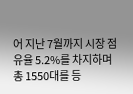어 지난 7월까지 시장 점유율 5.2%를 차지하며 총 1550대를 등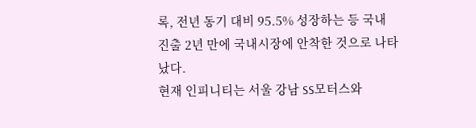록, 전년 동기 대비 95.5% 성장하는 등 국내 진출 2년 만에 국내시장에 안착한 것으로 나타났다.
현재 인피니티는 서울 강남 SS모터스와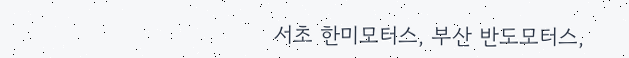서초 한미모터스, 부산 반도모터스,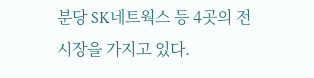분당 SK네트웍스 등 4곳의 전시장을 가지고 있다.